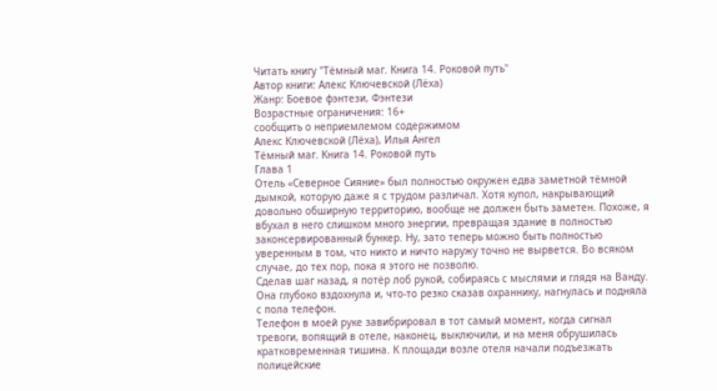Читать книгу "Тёмный маг. Книга 14. Роковой путь"
Автор книги: Алекс Ключевской (Лёха)
Жанр: Боевое фэнтези, Фэнтези
Возрастные ограничения: 16+
сообщить о неприемлемом содержимом
Алекс Ключевской (Лёха), Илья Ангел
Тёмный маг. Книга 14. Роковой путь
Глава 1
Отель «Северное Сияние» был полностью окружен едва заметной тёмной дымкой, которую даже я с трудом различал. Хотя купол, накрывающий довольно обширную территорию, вообще не должен быть заметен. Похоже, я вбухал в него слишком много энергии, превращая здание в полностью законсервированный бункер. Ну, зато теперь можно быть полностью уверенным в том, что никто и ничто наружу точно не вырвется. Во всяком случае, до тех пор, пока я этого не позволю.
Сделав шаг назад, я потёр лоб рукой, собираясь с мыслями и глядя на Ванду. Она глубоко вздохнула и, что-то резко сказав охраннику, нагнулась и подняла с пола телефон.
Телефон в моей руке завибрировал в тот самый момент, когда сигнал тревоги, вопящий в отеле, наконец, выключили, и на меня обрушилась кратковременная тишина. К площади возле отеля начали подъезжать полицейские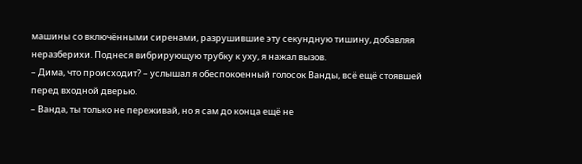машины со включёнными сиренами, разрушившие эту секундную тишину, добавляя неразберихи. Поднеся вибрирующую трубку к уху, я нажал вызов.
– Дима, что происходит? – услышал я обеспокоенный голосок Ванды, всё ещё стоявшей перед входной дверью.
– Ванда, ты только не переживай, но я сам до конца ещё не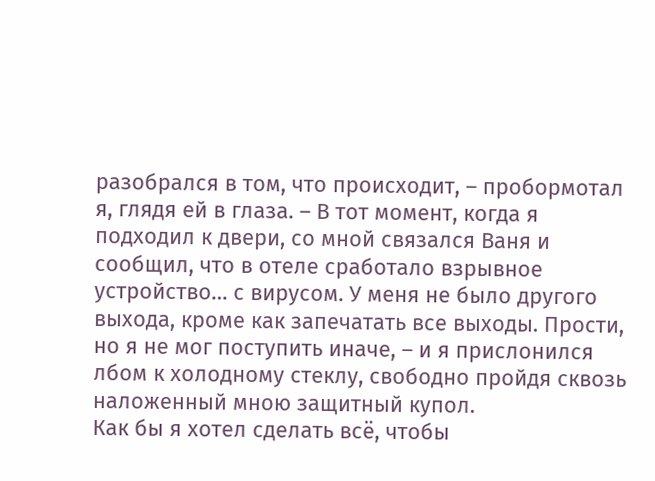разобрался в том, что происходит, – пробормотал я, глядя ей в глаза. – В тот момент, когда я подходил к двери, со мной связался Ваня и сообщил, что в отеле сработало взрывное устройство… с вирусом. У меня не было другого выхода, кроме как запечатать все выходы. Прости, но я не мог поступить иначе, – и я прислонился лбом к холодному стеклу, свободно пройдя сквозь наложенный мною защитный купол.
Как бы я хотел сделать всё, чтобы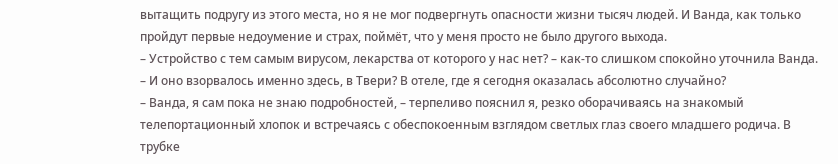вытащить подругу из этого места, но я не мог подвергнуть опасности жизни тысяч людей. И Ванда, как только пройдут первые недоумение и страх, поймёт, что у меня просто не было другого выхода.
– Устройство с тем самым вирусом, лекарства от которого у нас нет? – как-то слишком спокойно уточнила Ванда. – И оно взорвалось именно здесь, в Твери? В отеле, где я сегодня оказалась абсолютно случайно?
– Ванда, я сам пока не знаю подробностей, – терпеливо пояснил я, резко оборачиваясь на знакомый телепортационный хлопок и встречаясь с обеспокоенным взглядом светлых глаз своего младшего родича. В трубке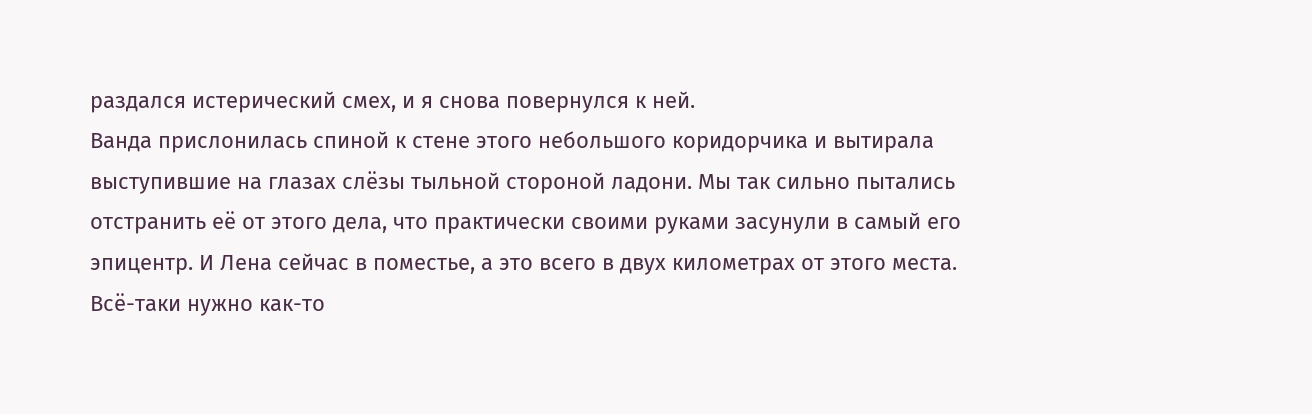раздался истерический смех, и я снова повернулся к ней.
Ванда прислонилась спиной к стене этого небольшого коридорчика и вытирала выступившие на глазах слёзы тыльной стороной ладони. Мы так сильно пытались отстранить её от этого дела, что практически своими руками засунули в самый его эпицентр. И Лена сейчас в поместье, а это всего в двух километрах от этого места. Всё-таки нужно как-то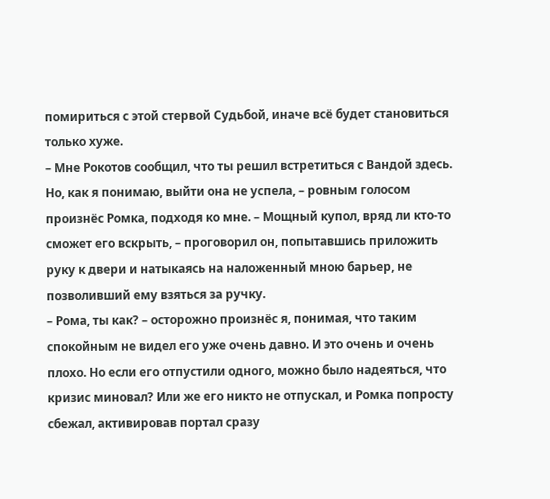помириться с этой стервой Судьбой, иначе всё будет становиться только хуже.
– Мне Рокотов сообщил, что ты решил встретиться с Вандой здесь. Но, как я понимаю, выйти она не успела, – ровным голосом произнёс Ромка, подходя ко мне. – Мощный купол, вряд ли кто-то сможет его вскрыть, – проговорил он, попытавшись приложить руку к двери и натыкаясь на наложенный мною барьер, не позволивший ему взяться за ручку.
– Рома, ты как? – осторожно произнёс я, понимая, что таким спокойным не видел его уже очень давно. И это очень и очень плохо. Но если его отпустили одного, можно было надеяться, что кризис миновал? Или же его никто не отпускал, и Ромка попросту сбежал, активировав портал сразу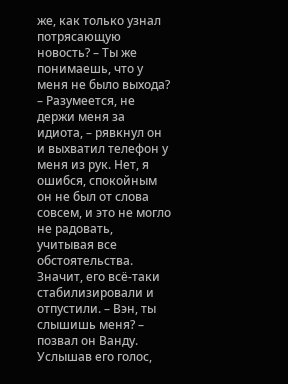же, как только узнал потрясающую новость? – Ты же понимаешь, что у меня не было выхода?
– Разумеется, не держи меня за идиота, – рявкнул он и выхватил телефон у меня из рук. Нет, я ошибся, спокойным он не был от слова совсем, и это не могло не радовать, учитывая все обстоятельства. Значит, его всё-таки стабилизировали и отпустили. – Вэн, ты слышишь меня? – позвал он Ванду. Услышав его голос,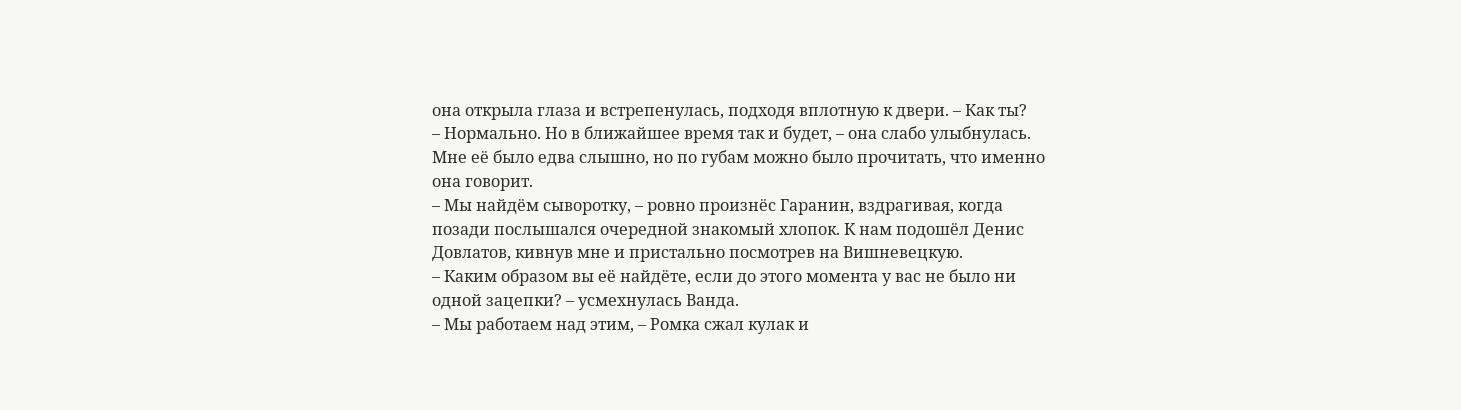она открыла глаза и встрепенулась, подходя вплотную к двери. – Как ты?
– Нормально. Но в ближайшее время так и будет, – она слабо улыбнулась. Мне её было едва слышно, но по губам можно было прочитать, что именно она говорит.
– Мы найдём сыворотку, – ровно произнёс Гаранин, вздрагивая, когда позади послышался очередной знакомый хлопок. К нам подошёл Денис Довлатов, кивнув мне и пристально посмотрев на Вишневецкую.
– Каким образом вы её найдёте, если до этого момента у вас не было ни одной зацепки? – усмехнулась Ванда.
– Мы работаем над этим, – Ромка сжал кулак и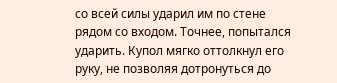со всей силы ударил им по стене рядом со входом. Точнее, попытался ударить. Купол мягко оттолкнул его руку, не позволяя дотронуться до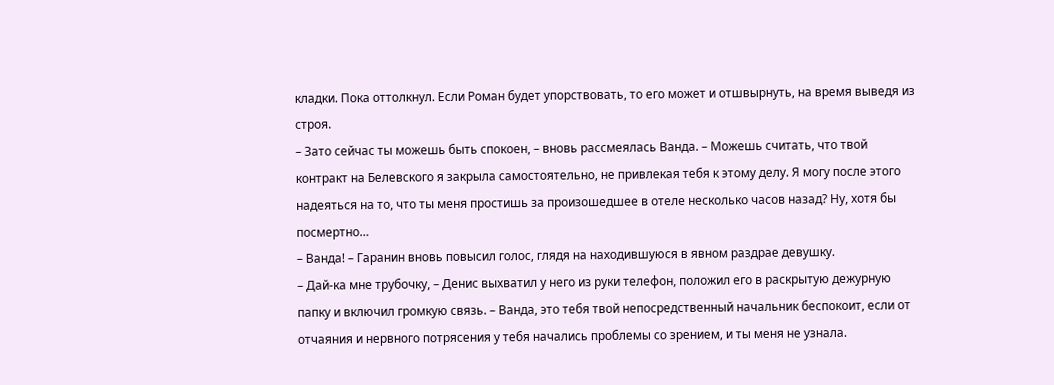кладки. Пока оттолкнул. Если Роман будет упорствовать, то его может и отшвырнуть, на время выведя из строя.
– Зато сейчас ты можешь быть спокоен, – вновь рассмеялась Ванда. – Можешь считать, что твой контракт на Белевского я закрыла самостоятельно, не привлекая тебя к этому делу. Я могу после этого надеяться на то, что ты меня простишь за произошедшее в отеле несколько часов назад? Ну, хотя бы посмертно…
– Ванда! – Гаранин вновь повысил голос, глядя на находившуюся в явном раздрае девушку.
– Дай-ка мне трубочку, – Денис выхватил у него из руки телефон, положил его в раскрытую дежурную папку и включил громкую связь. – Ванда, это тебя твой непосредственный начальник беспокоит, если от отчаяния и нервного потрясения у тебя начались проблемы со зрением, и ты меня не узнала.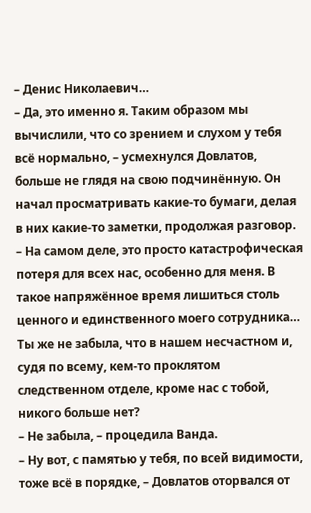– Денис Николаевич…
– Да, это именно я. Таким образом мы вычислили, что со зрением и слухом у тебя всё нормально, – усмехнулся Довлатов, больше не глядя на свою подчинённую. Он начал просматривать какие-то бумаги, делая в них какие-то заметки, продолжая разговор. – На самом деле, это просто катастрофическая потеря для всех нас, особенно для меня. В такое напряжённое время лишиться столь ценного и единственного моего сотрудника… Ты же не забыла, что в нашем несчастном и, судя по всему, кем-то проклятом следственном отделе, кроме нас с тобой, никого больше нет?
– Не забыла, – процедила Ванда.
– Ну вот, с памятью у тебя, по всей видимости, тоже всё в порядке, – Довлатов оторвался от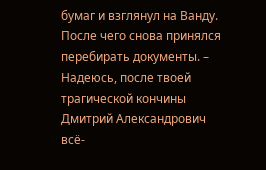бумаг и взглянул на Ванду. После чего снова принялся перебирать документы. – Надеюсь, после твоей трагической кончины Дмитрий Александрович всё-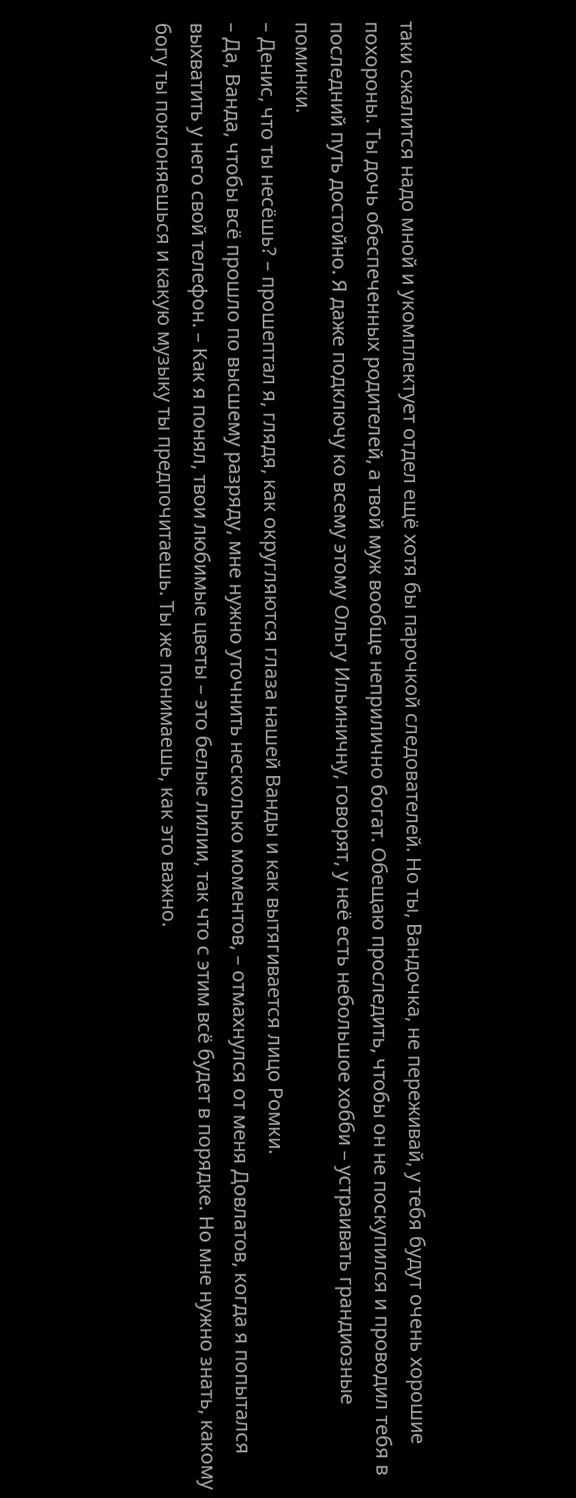таки сжалится надо мной и укомплектует отдел ещё хотя бы парочкой следователей. Но ты, Вандочка, не переживай, у тебя будут очень хорошие похороны. Ты дочь обеспеченных родителей, а твой муж вообще неприлично богат. Обещаю проследить, чтобы он не поскупился и проводил тебя в последний путь достойно. Я даже подключу ко всему этому Ольгу Ильиничну, говорят, у неё есть небольшое хобби – устраивать грандиозные поминки.
– Денис, что ты несёшь? – прошептал я, глядя, как округляются глаза нашей Ванды и как вытягивается лицо Ромки.
– Да, Ванда, чтобы всё прошло по высшему разряду, мне нужно уточнить несколько моментов, – отмахнулся от меня Довлатов, когда я попытался выхватить у него свой телефон. – Как я понял, твои любимые цветы – это белые лилии, так что с этим всё будет в порядке. Но мне нужно знать, какому богу ты поклоняешься и какую музыку ты предпочитаешь. Ты же понимаешь, как это важно.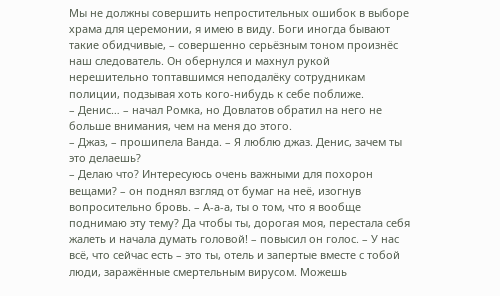Мы не должны совершить непростительных ошибок в выборе храма для церемонии, я имею в виду. Боги иногда бывают такие обидчивые, – совершенно серьёзным тоном произнёс наш следователь. Он обернулся и махнул рукой нерешительно топтавшимся неподалёку сотрудникам полиции, подзывая хоть кого-нибудь к себе поближе.
– Денис… – начал Ромка, но Довлатов обратил на него не больше внимания, чем на меня до этого.
– Джаз, – прошипела Ванда. – Я люблю джаз. Денис, зачем ты это делаешь?
– Делаю что? Интересуюсь очень важными для похорон вещами? – он поднял взгляд от бумаг на неё, изогнув вопросительно бровь. – А-а-а, ты о том, что я вообще поднимаю эту тему? Да чтобы ты, дорогая моя, перестала себя жалеть и начала думать головой! – повысил он голос. – У нас всё, что сейчас есть – это ты, отель и запертые вместе с тобой люди, заражённые смертельным вирусом. Можешь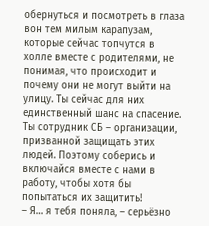обернуться и посмотреть в глаза вон тем милым карапузам, которые сейчас топчутся в холле вместе с родителями, не понимая, что происходит и почему они не могут выйти на улицу. Ты сейчас для них единственный шанс на спасение. Ты сотрудник СБ – организации, призванной защищать этих людей. Поэтому соберись и включайся вместе с нами в работу, чтобы хотя бы попытаться их защитить!
– Я… я тебя поняла, – серьёзно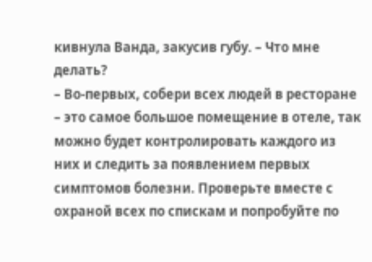кивнула Ванда, закусив губу. – Что мне делать?
– Во-первых, собери всех людей в ресторане – это самое большое помещение в отеле, так можно будет контролировать каждого из них и следить за появлением первых симптомов болезни. Проверьте вместе с охраной всех по спискам и попробуйте по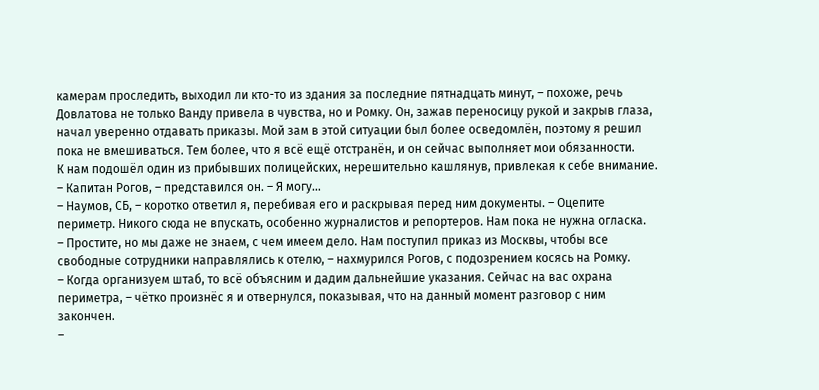камерам проследить, выходил ли кто-то из здания за последние пятнадцать минут, – похоже, речь Довлатова не только Ванду привела в чувства, но и Ромку. Он, зажав переносицу рукой и закрыв глаза, начал уверенно отдавать приказы. Мой зам в этой ситуации был более осведомлён, поэтому я решил пока не вмешиваться. Тем более, что я всё ещё отстранён, и он сейчас выполняет мои обязанности.
К нам подошёл один из прибывших полицейских, нерешительно кашлянув, привлекая к себе внимание.
– Капитан Рогов, – представился он. – Я могу…
– Наумов, СБ, – коротко ответил я, перебивая его и раскрывая перед ним документы. – Оцепите периметр. Никого сюда не впускать, особенно журналистов и репортеров. Нам пока не нужна огласка.
– Простите, но мы даже не знаем, с чем имеем дело. Нам поступил приказ из Москвы, чтобы все свободные сотрудники направлялись к отелю, – нахмурился Рогов, с подозрением косясь на Ромку.
– Когда организуем штаб, то всё объясним и дадим дальнейшие указания. Сейчас на вас охрана периметра, – чётко произнёс я и отвернулся, показывая, что на данный момент разговор с ним закончен.
–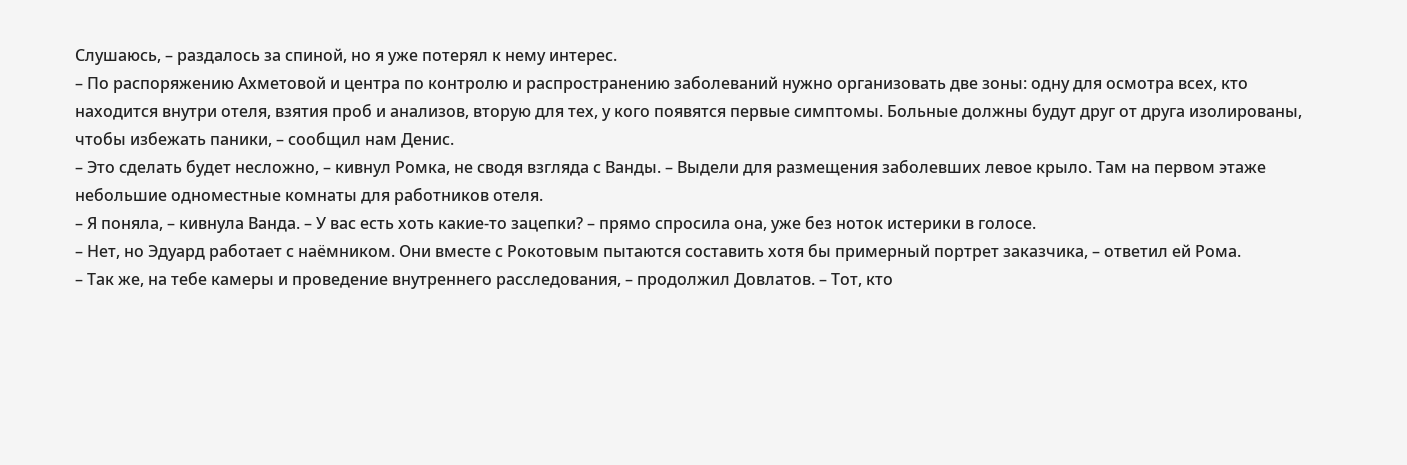Слушаюсь, – раздалось за спиной, но я уже потерял к нему интерес.
– По распоряжению Ахметовой и центра по контролю и распространению заболеваний нужно организовать две зоны: одну для осмотра всех, кто находится внутри отеля, взятия проб и анализов, вторую для тех, у кого появятся первые симптомы. Больные должны будут друг от друга изолированы, чтобы избежать паники, – сообщил нам Денис.
– Это сделать будет несложно, – кивнул Ромка, не сводя взгляда с Ванды. – Выдели для размещения заболевших левое крыло. Там на первом этаже небольшие одноместные комнаты для работников отеля.
– Я поняла, – кивнула Ванда. – У вас есть хоть какие-то зацепки? – прямо спросила она, уже без ноток истерики в голосе.
– Нет, но Эдуард работает с наёмником. Они вместе с Рокотовым пытаются составить хотя бы примерный портрет заказчика, – ответил ей Рома.
– Так же, на тебе камеры и проведение внутреннего расследования, – продолжил Довлатов. – Тот, кто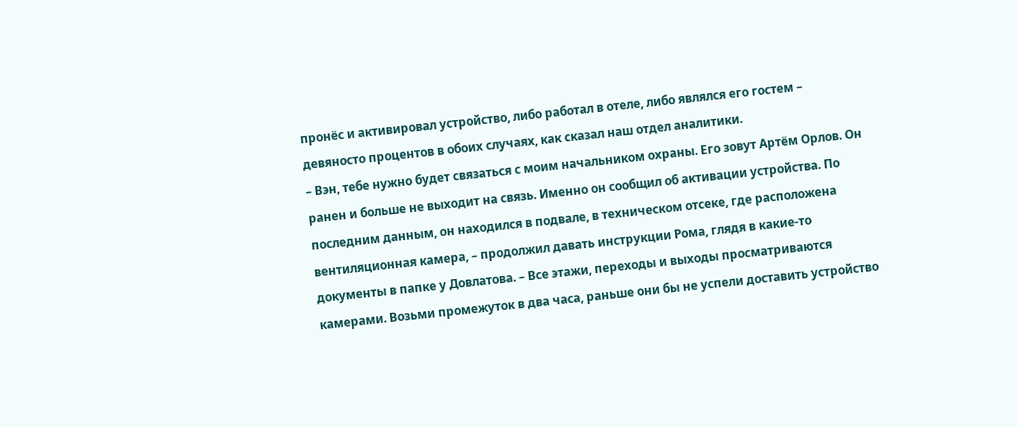пронёс и активировал устройство, либо работал в отеле, либо являлся его гостем – девяносто процентов в обоих случаях, как сказал наш отдел аналитики.
– Вэн, тебе нужно будет связаться с моим начальником охраны. Его зовут Артём Орлов. Он ранен и больше не выходит на связь. Именно он сообщил об активации устройства. По последним данным, он находился в подвале, в техническом отсеке, где расположена вентиляционная камера, – продолжил давать инструкции Рома, глядя в какие-то документы в папке у Довлатова. – Все этажи, переходы и выходы просматриваются камерами. Возьми промежуток в два часа, раньше они бы не успели доставить устройство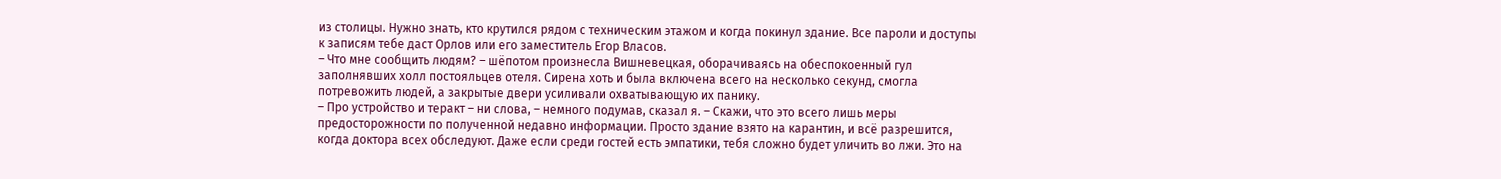из столицы. Нужно знать, кто крутился рядом с техническим этажом и когда покинул здание. Все пароли и доступы к записям тебе даст Орлов или его заместитель Егор Власов.
– Что мне сообщить людям? – шёпотом произнесла Вишневецкая, оборачиваясь на обеспокоенный гул заполнявших холл постояльцев отеля. Сирена хоть и была включена всего на несколько секунд, смогла потревожить людей, а закрытые двери усиливали охватывающую их панику.
– Про устройство и теракт – ни слова, – немного подумав, сказал я. – Скажи, что это всего лишь меры предосторожности по полученной недавно информации. Просто здание взято на карантин, и всё разрешится, когда доктора всех обследуют. Даже если среди гостей есть эмпатики, тебя сложно будет уличить во лжи. Это на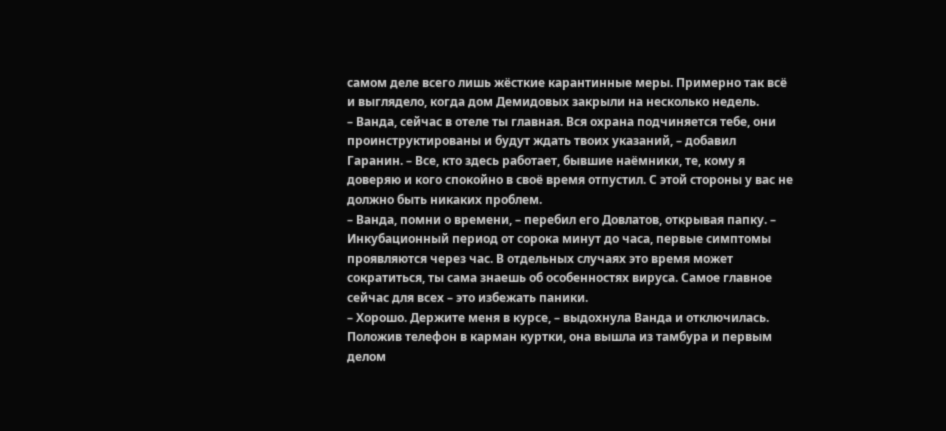самом деле всего лишь жёсткие карантинные меры. Примерно так всё и выглядело, когда дом Демидовых закрыли на несколько недель.
– Ванда, сейчас в отеле ты главная. Вся охрана подчиняется тебе, они проинструктированы и будут ждать твоих указаний, – добавил Гаранин. – Все, кто здесь работает, бывшие наёмники, те, кому я доверяю и кого спокойно в своё время отпустил. С этой стороны у вас не должно быть никаких проблем.
– Ванда, помни о времени, – перебил его Довлатов, открывая папку. – Инкубационный период от сорока минут до часа, первые симптомы проявляются через час. В отдельных случаях это время может сократиться, ты сама знаешь об особенностях вируса. Самое главное сейчас для всех – это избежать паники.
– Хорошо. Держите меня в курсе, – выдохнула Ванда и отключилась. Положив телефон в карман куртки, она вышла из тамбура и первым делом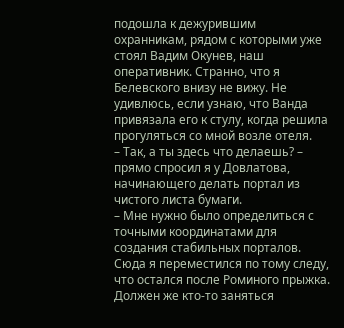подошла к дежурившим охранникам, рядом с которыми уже стоял Вадим Окунев, наш оперативник. Странно, что я Белевского внизу не вижу. Не удивлюсь, если узнаю, что Ванда привязала его к стулу, когда решила прогуляться со мной возле отеля.
– Так, а ты здесь что делаешь? – прямо спросил я у Довлатова, начинающего делать портал из чистого листа бумаги.
– Мне нужно было определиться с точными координатами для создания стабильных порталов. Сюда я переместился по тому следу, что остался после Роминого прыжка. Должен же кто-то заняться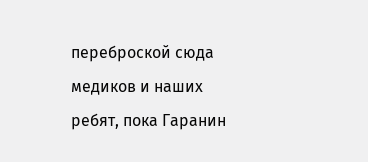переброской сюда медиков и наших ребят, пока Гаранин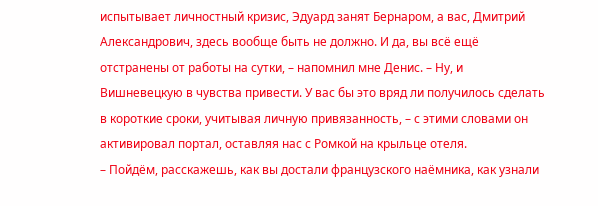испытывает личностный кризис, Эдуард занят Бернаром, а вас, Дмитрий Александрович, здесь вообще быть не должно. И да, вы всё ещё отстранены от работы на сутки, – напомнил мне Денис. – Ну, и Вишневецкую в чувства привести. У вас бы это вряд ли получилось сделать в короткие сроки, учитывая личную привязанность, – с этими словами он активировал портал, оставляя нас с Ромкой на крыльце отеля.
– Пойдём, расскажешь, как вы достали французского наёмника, как узнали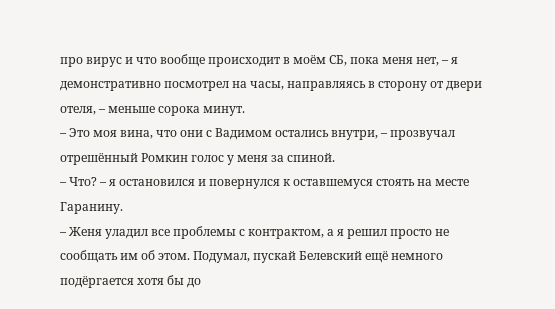про вирус и что вообще происходит в моём СБ, пока меня нет, – я демонстративно посмотрел на часы, направляясь в сторону от двери отеля, – меньше сорока минут.
– Это моя вина, что они с Вадимом остались внутри, – прозвучал отрешённый Ромкин голос у меня за спиной.
– Что? – я остановился и повернулся к оставшемуся стоять на месте Гаранину.
– Женя уладил все проблемы с контрактом, а я решил просто не сообщать им об этом. Подумал, пускай Белевский ещё немного подёргается хотя бы до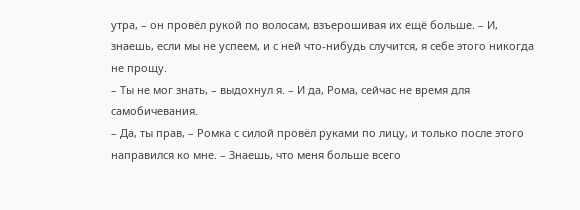утра, – он провёл рукой по волосам, взъерошивая их ещё больше. – И, знаешь, если мы не успеем, и с ней что-нибудь случится, я себе этого никогда не прощу.
– Ты не мог знать, – выдохнул я. – И да, Рома, сейчас не время для самобичевания.
– Да, ты прав, – Ромка с силой провёл руками по лицу, и только после этого направился ко мне. – Знаешь, что меня больше всего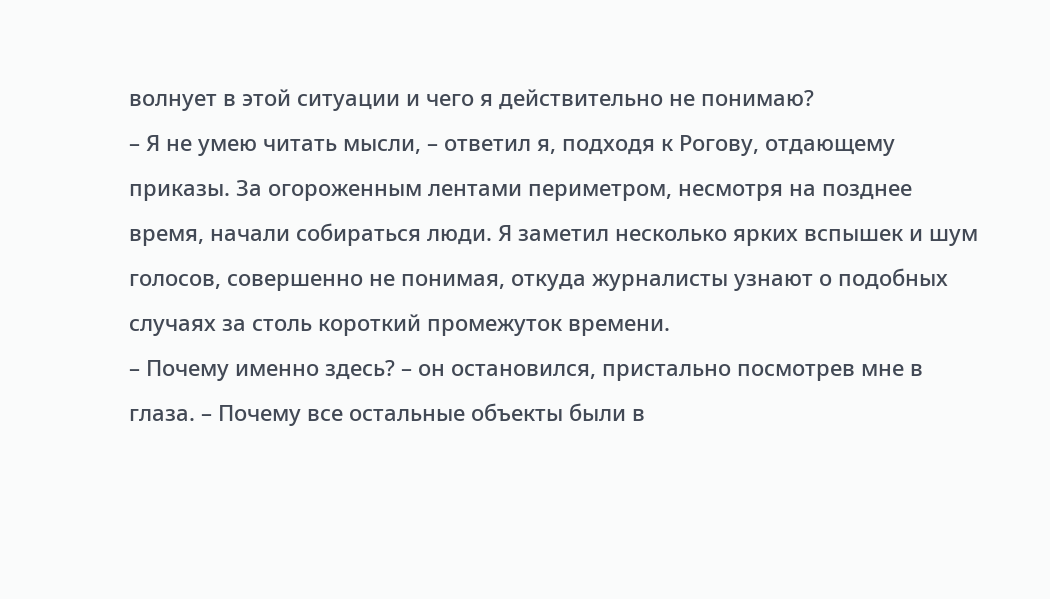волнует в этой ситуации и чего я действительно не понимаю?
– Я не умею читать мысли, – ответил я, подходя к Рогову, отдающему приказы. За огороженным лентами периметром, несмотря на позднее время, начали собираться люди. Я заметил несколько ярких вспышек и шум голосов, совершенно не понимая, откуда журналисты узнают о подобных случаях за столь короткий промежуток времени.
– Почему именно здесь? – он остановился, пристально посмотрев мне в глаза. – Почему все остальные объекты были в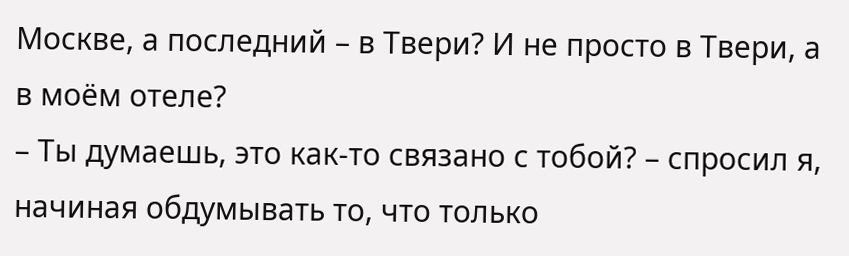Москве, а последний – в Твери? И не просто в Твери, а в моём отеле?
– Ты думаешь, это как-то связано с тобой? – спросил я, начиная обдумывать то, что только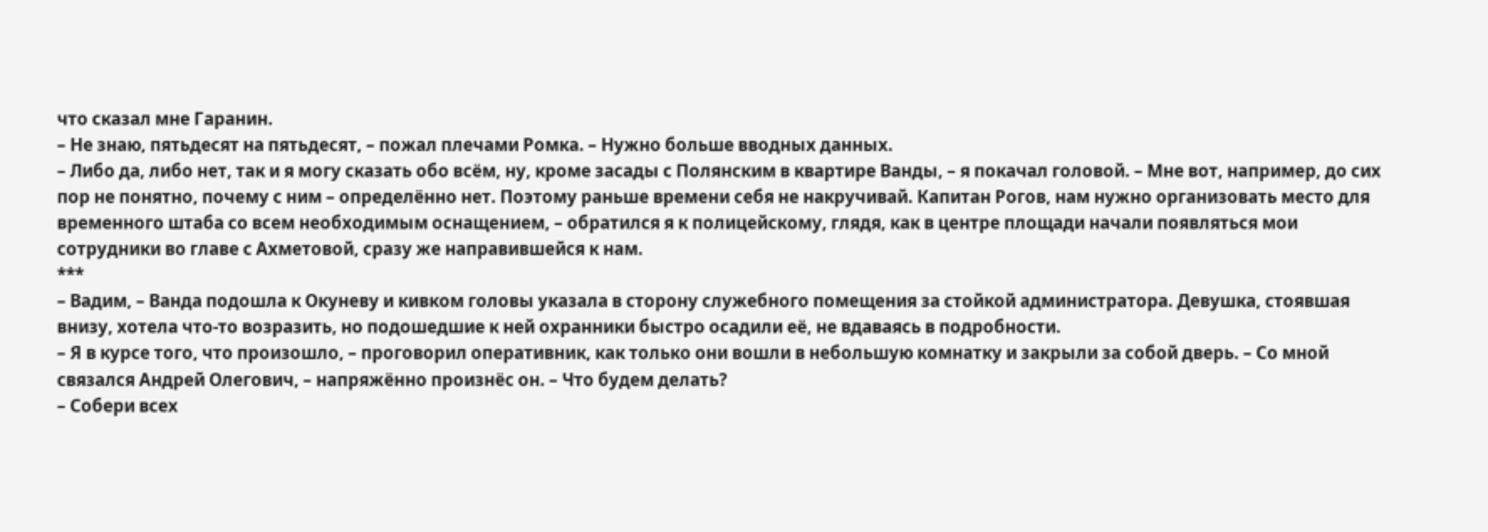что сказал мне Гаранин.
– Не знаю, пятьдесят на пятьдесят, – пожал плечами Ромка. – Нужно больше вводных данных.
– Либо да, либо нет, так и я могу сказать обо всём, ну, кроме засады с Полянским в квартире Ванды, – я покачал головой. – Мне вот, например, до сих пор не понятно, почему с ним – определённо нет. Поэтому раньше времени себя не накручивай. Капитан Рогов, нам нужно организовать место для временного штаба со всем необходимым оснащением, – обратился я к полицейскому, глядя, как в центре площади начали появляться мои сотрудники во главе с Ахметовой, сразу же направившейся к нам.
***
– Вадим, – Ванда подошла к Окуневу и кивком головы указала в сторону служебного помещения за стойкой администратора. Девушка, стоявшая внизу, хотела что-то возразить, но подошедшие к ней охранники быстро осадили её, не вдаваясь в подробности.
– Я в курсе того, что произошло, – проговорил оперативник, как только они вошли в небольшую комнатку и закрыли за собой дверь. – Со мной связался Андрей Олегович, – напряжённо произнёс он. – Что будем делать?
– Собери всех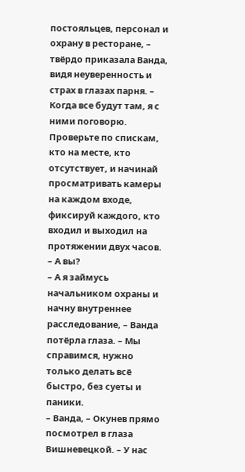постояльцев, персонал и охрану в ресторане, – твёрдо приказала Ванда, видя неуверенность и страх в глазах парня. – Когда все будут там, я с ними поговорю. Проверьте по спискам, кто на месте, кто отсутствует, и начинай просматривать камеры на каждом входе, фиксируй каждого, кто входил и выходил на протяжении двух часов.
– А вы?
– А я займусь начальником охраны и начну внутреннее расследование, – Ванда потёрла глаза. – Мы справимся, нужно только делать всё быстро, без суеты и паники.
– Ванда, – Окунев прямо посмотрел в глаза Вишневецкой. – У нас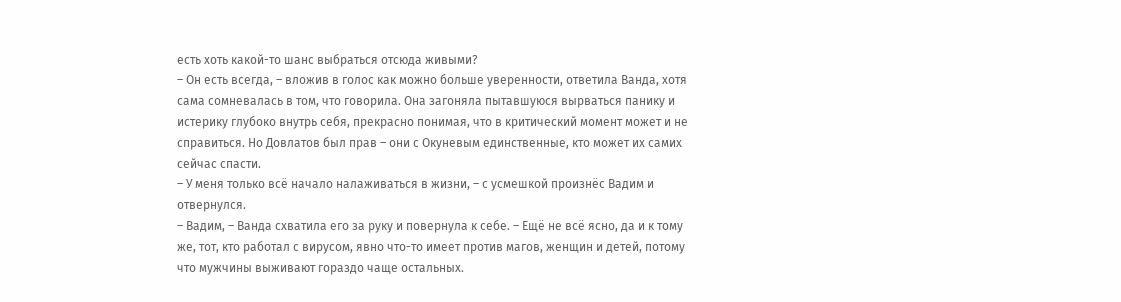есть хоть какой-то шанс выбраться отсюда живыми?
– Он есть всегда, – вложив в голос как можно больше уверенности, ответила Ванда, хотя сама сомневалась в том, что говорила. Она загоняла пытавшуюся вырваться панику и истерику глубоко внутрь себя, прекрасно понимая, что в критический момент может и не справиться. Но Довлатов был прав – они с Окуневым единственные, кто может их самих сейчас спасти.
– У меня только всё начало налаживаться в жизни, – с усмешкой произнёс Вадим и отвернулся.
– Вадим, – Ванда схватила его за руку и повернула к себе. – Ещё не всё ясно, да и к тому же, тот, кто работал с вирусом, явно что-то имеет против магов, женщин и детей, потому что мужчины выживают гораздо чаще остальных.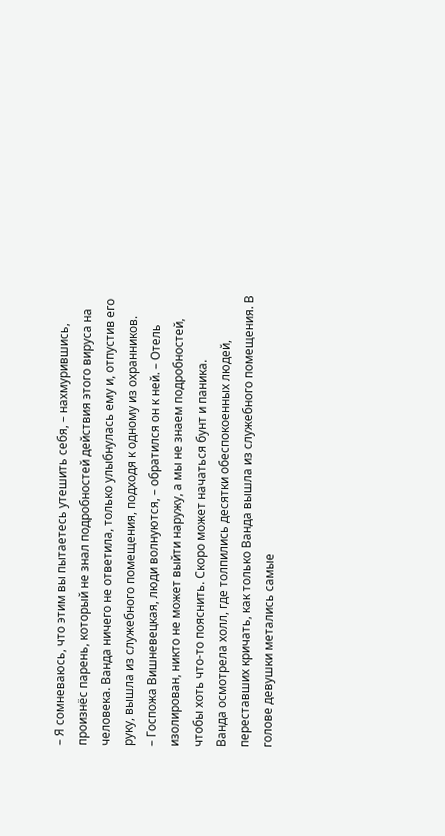– Я сомневаюсь, что этим вы пытаетесь утешить себя, – нахмурившись, произнёс парень, который не знал подробностей действия этого вируса на человека. Ванда ничего не ответила, только улыбнулась ему и, отпустив его руку, вышла из служебного помещения, подходя к одному из охранников.
– Госпожа Вишневецкая, люди волнуются, – обратился он к ней. – Отель изолирован, никто не может выйти наружу, а мы не знаем подробностей, чтобы хоть что-то пояснить. Скоро может начаться бунт и паника.
Ванда осмотрела холл, где толпились десятки обеспокоенных людей, переставших кричать, как только Ванда вышла из служебного помещения. В голове девушки метались самые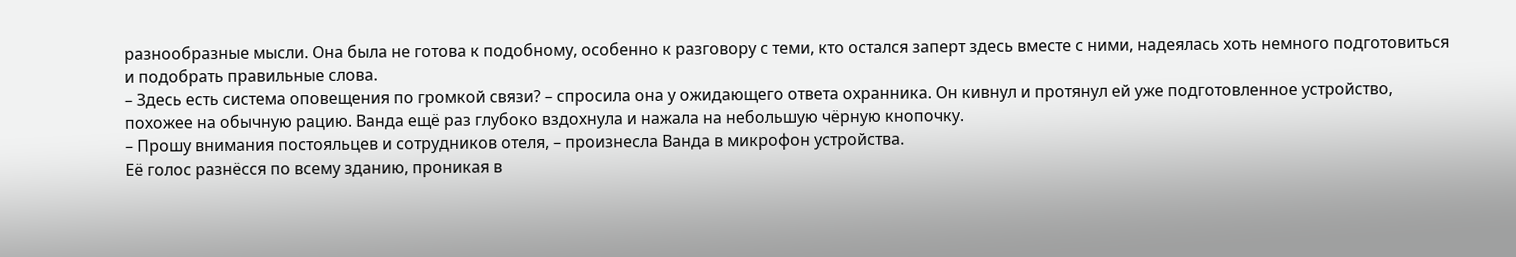разнообразные мысли. Она была не готова к подобному, особенно к разговору с теми, кто остался заперт здесь вместе с ними, надеялась хоть немного подготовиться и подобрать правильные слова.
– Здесь есть система оповещения по громкой связи? – спросила она у ожидающего ответа охранника. Он кивнул и протянул ей уже подготовленное устройство, похожее на обычную рацию. Ванда ещё раз глубоко вздохнула и нажала на небольшую чёрную кнопочку.
– Прошу внимания постояльцев и сотрудников отеля, – произнесла Ванда в микрофон устройства.
Её голос разнёсся по всему зданию, проникая в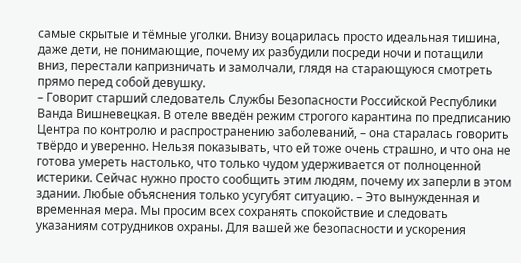самые скрытые и тёмные уголки. Внизу воцарилась просто идеальная тишина, даже дети, не понимающие, почему их разбудили посреди ночи и потащили вниз, перестали капризничать и замолчали, глядя на старающуюся смотреть прямо перед собой девушку.
– Говорит старший следователь Службы Безопасности Российской Республики Ванда Вишневецкая. В отеле введён режим строгого карантина по предписанию Центра по контролю и распространению заболеваний, – она старалась говорить твёрдо и уверенно. Нельзя показывать, что ей тоже очень страшно, и что она не готова умереть настолько, что только чудом удерживается от полноценной истерики. Сейчас нужно просто сообщить этим людям, почему их заперли в этом здании. Любые объяснения только усугубят ситуацию. – Это вынужденная и временная мера. Мы просим всех сохранять спокойствие и следовать указаниям сотрудников охраны. Для вашей же безопасности и ускорения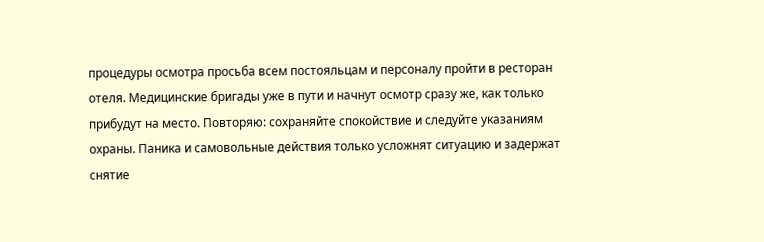процедуры осмотра просьба всем постояльцам и персоналу пройти в ресторан отеля. Медицинские бригады уже в пути и начнут осмотр сразу же, как только прибудут на место. Повторяю: сохраняйте спокойствие и следуйте указаниям охраны. Паника и самовольные действия только усложнят ситуацию и задержат снятие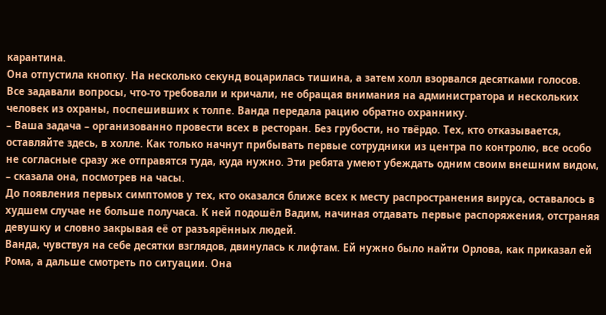карантина.
Она отпустила кнопку. На несколько секунд воцарилась тишина, а затем холл взорвался десятками голосов. Все задавали вопросы, что-то требовали и кричали, не обращая внимания на администратора и нескольких человек из охраны, поспешивших к толпе. Ванда передала рацию обратно охраннику.
– Ваша задача – организованно провести всех в ресторан. Без грубости, но твёрдо. Тех, кто отказывается, оставляйте здесь, в холле. Как только начнут прибывать первые сотрудники из центра по контролю, все особо не согласные сразу же отправятся туда, куда нужно. Эти ребята умеют убеждать одним своим внешним видом, – сказала она, посмотрев на часы.
До появления первых симптомов у тех, кто оказался ближе всех к месту распространения вируса, оставалось в худшем случае не больше получаса. К ней подошёл Вадим, начиная отдавать первые распоряжения, отстраняя девушку и словно закрывая её от разъярённых людей.
Ванда, чувствуя на себе десятки взглядов, двинулась к лифтам. Ей нужно было найти Орлова, как приказал ей Рома, а дальше смотреть по ситуации. Она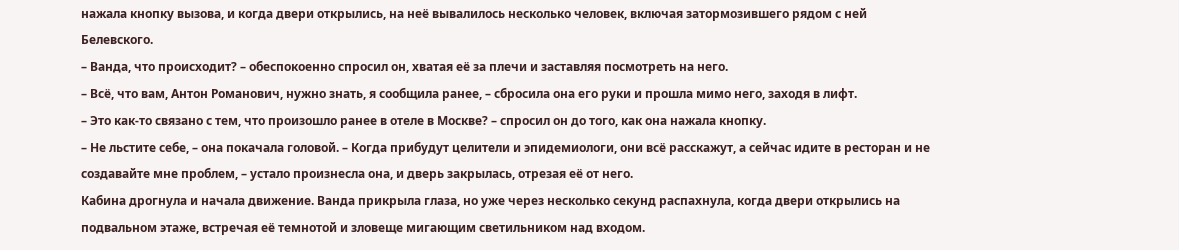нажала кнопку вызова, и когда двери открылись, на неё вывалилось несколько человек, включая затормозившего рядом с ней Белевского.
– Ванда, что происходит? – обеспокоенно спросил он, хватая её за плечи и заставляя посмотреть на него.
– Всё, что вам, Антон Романович, нужно знать, я сообщила ранее, – сбросила она его руки и прошла мимо него, заходя в лифт.
– Это как-то связано с тем, что произошло ранее в отеле в Москве? – спросил он до того, как она нажала кнопку.
– Не льстите себе, – она покачала головой. – Когда прибудут целители и эпидемиологи, они всё расскажут, а сейчас идите в ресторан и не создавайте мне проблем, – устало произнесла она, и дверь закрылась, отрезая её от него.
Кабина дрогнула и начала движение. Ванда прикрыла глаза, но уже через несколько секунд распахнула, когда двери открылись на подвальном этаже, встречая её темнотой и зловеще мигающим светильником над входом.